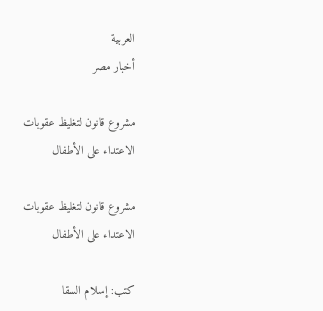العربية
أخبار مصر

مشروع قانون لتغليظ عقوبات الاعتداء على الأطفال

مشروع قانون لتغليظ عقوبات الاعتداء على الأطفال

كتب: إسلام السقا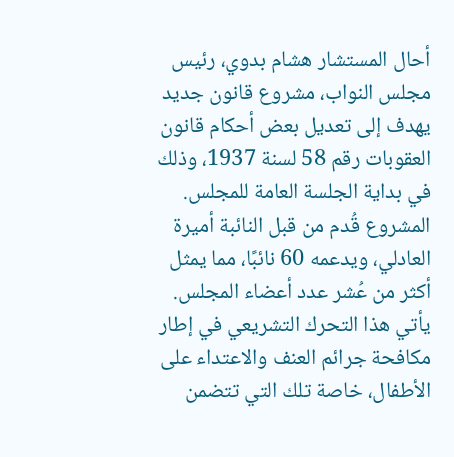أحال المستشار هشام بدوي، رئيس مجلس النواب، مشروع قانون جديد يهدف إلى تعديل بعض أحكام قانون العقوبات رقم 58 لسنة 1937، وذلك في بداية الجلسة العامة للمجلس. المشروع قُدم من قبل النائبة أميرة العادلي، ويدعمه 60 نائبًا، مما يمثل أكثر من عُشر عدد أعضاء المجلس. يأتي هذا التحرك التشريعي في إطار مكافحة جرائم العنف والاعتداء على الأطفال، خاصة تلك التي تتضمن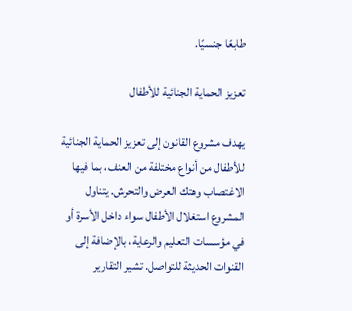طابعًا جنسيًا.

تعزيز الحماية الجنائية للأطفال

يهدف مشروع القانون إلى تعزيز الحماية الجنائية للأطفال من أنواع مختلفة من العنف، بما فيها الاغتصاب وهتك العرض والتحرش. يتناول المشروع استغلال الأطفال سواء داخل الأسرة أو في مؤسسات التعليم والرعاية، بالإضافة إلى القنوات الحديثة للتواصل. تشير التقارير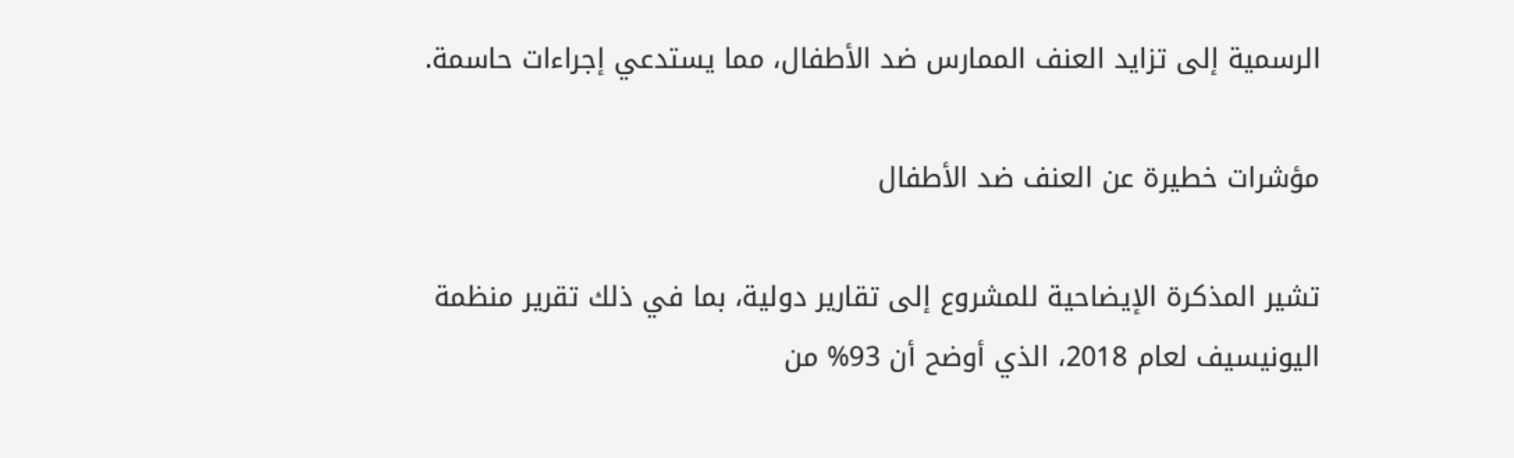الرسمية إلى تزايد العنف الممارس ضد الأطفال، مما يستدعي إجراءات حاسمة.

مؤشرات خطيرة عن العنف ضد الأطفال

تشير المذكرة الإيضاحية للمشروع إلى تقارير دولية، بما في ذلك تقرير منظمة اليونيسيف لعام 2018، الذي أوضح أن 93% من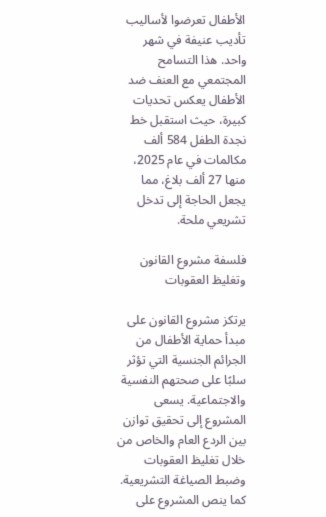الأطفال تعرضوا لأساليب تأديب عنيفة في شهر واحد. هذا التسامح المجتمعي مع العنف ضد الأطفال يعكس تحديات كبيرة، حيث استقبل خط نجدة الطفل 584 ألف مكالمات في عام 2025، منها 27 ألف بلاغ، مما يجعل الحاجة إلى تدخل تشريعي ملحة.

فلسفة مشروع القانون وتغليظ العقوبات

يرتكز مشروع القانون على مبدأ حماية الأطفال من الجرائم الجنسية التي تؤثر سلبًا على صحتهم النفسية والاجتماعية. يسعى المشروع إلى تحقيق توازن بين الردع العام والخاص من خلال تغليظ العقوبات وضبط الصياغة التشريعية. كما ينص المشروع على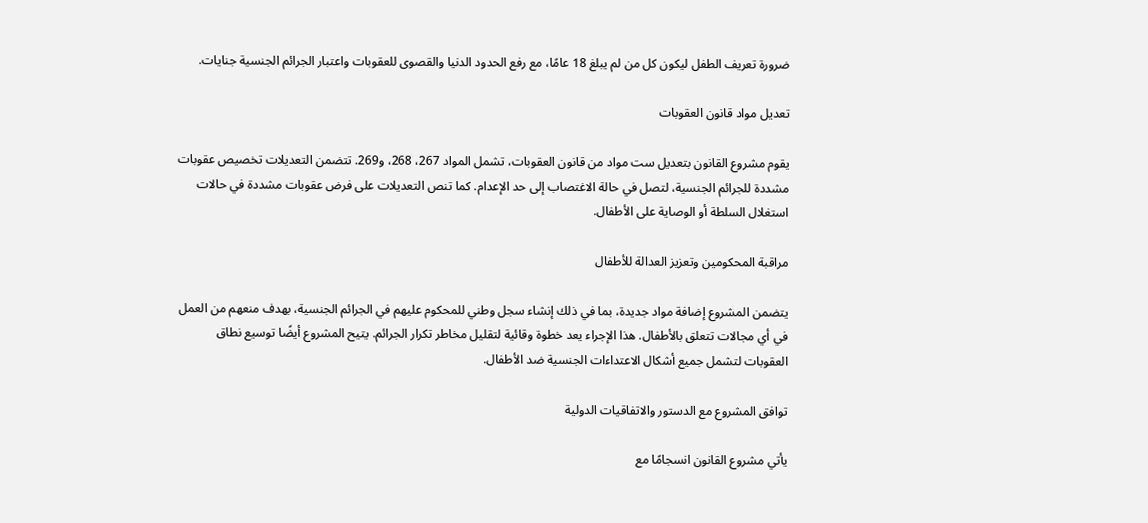ضرورة تعريف الطفل ليكون كل من لم يبلغ 18 عامًا، مع رفع الحدود الدنيا والقصوى للعقوبات واعتبار الجرائم الجنسية جنايات.

تعديل مواد قانون العقوبات

يقوم مشروع القانون بتعديل ست مواد من قانون العقوبات، تشمل المواد 267، 268، و269. تتضمن التعديلات تخصيص عقوبات مشددة للجرائم الجنسية، لتصل في حالة الاغتصاب إلى حد الإعدام. كما تنص التعديلات على فرض عقوبات مشددة في حالات استغلال السلطة أو الوصاية على الأطفال.

مراقبة المحكومين وتعزيز العدالة للأطفال

يتضمن المشروع إضافة مواد جديدة، بما في ذلك إنشاء سجل وطني للمحكوم عليهم في الجرائم الجنسية، بهدف منعهم من العمل في أي مجالات تتعلق بالأطفال. هذا الإجراء يعد خطوة وقائية لتقليل مخاطر تكرار الجرائم. يتيح المشروع أيضًا توسيع نطاق العقوبات لتشمل جميع أشكال الاعتداءات الجنسية ضد الأطفال.

توافق المشروع مع الدستور والاتفاقيات الدولية

يأتي مشروع القانون انسجامًا مع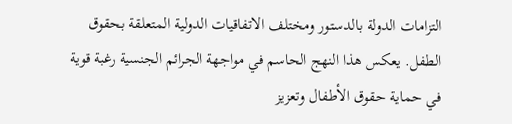التزامات الدولة بالدستور ومختلف الاتفاقيات الدولية المتعلقة بحقوق الطفل. يعكس هذا النهج الحاسم في مواجهة الجرائم الجنسية رغبة قوية في حماية حقوق الأطفال وتعزيز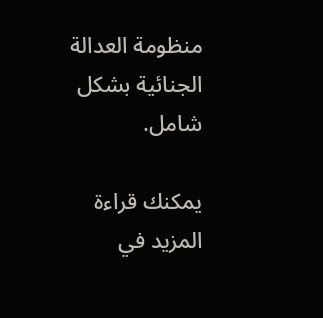منظومة العدالة الجنائية بشكل شامل.

يمكنك قراءة المزيد في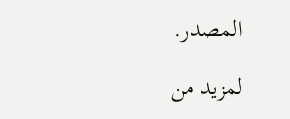المصدر.

لمزيد من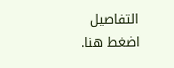التفاصيل اضغط هنا.